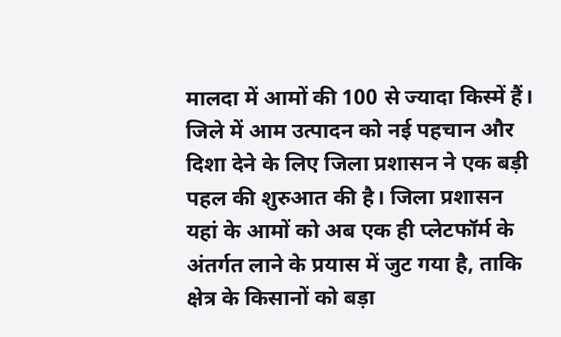मालदा में आमों की 100 से ज्यादा किस्में हैं। जिले में आम उत्पादन को नई पहचान और दिशा देने के लिए जिला प्रशासन ने एक बड़ी पहल की शुरुआत की है। जिला प्रशासन यहां के आमों को अब एक ही प्लेटफॉर्म के अंतर्गत लाने के प्रयास में जुट गया है, ताकि क्षेत्र के किसानों को बड़ा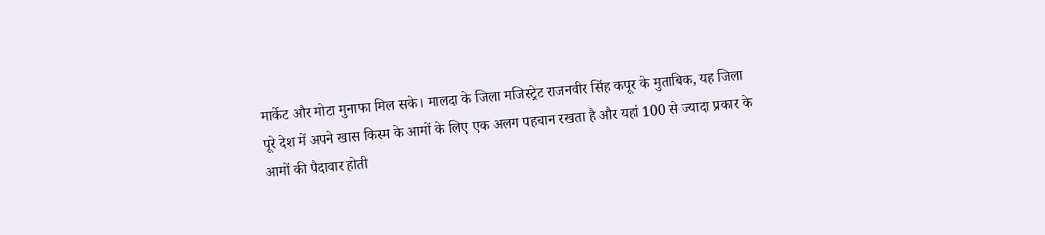मार्केट और मोटा मुनाफा मिल सके। मालदा के जिला मजिस्ट्रेट राजनवीर सिंह कपूर के मुताबिक, यह जिला पूरे देश में अपने खास किस्म के आमों के लिए एक अलग पहचान रखता है और यहां 100 से ज्यादा प्रकार के आमों की पैदावार होती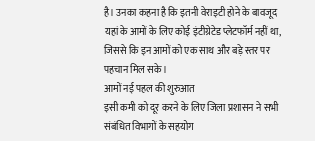है। उनका कहना है कि इतनी वेराइटी होने के बावजूद यहां के आमों के लिए कोई इंटीग्रेटेड प्लेटफॉर्म नहीं था, जिससे कि इन आमों को एक साथ और बड़े स्तर पर पहचान मिल सके।
आमों नई पहल की शुरुआत
इसी कमी को दूर करने के लिए जिला प्रशासन ने सभी संबंधित विभागों के सहयोग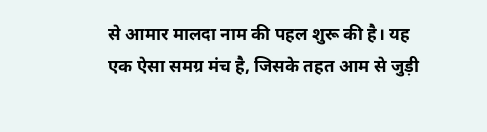से आमार मालदा नाम की पहल शुरू की है। यह एक ऐसा समग्र मंच है, जिसके तहत आम से जुड़ी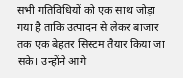सभी गतिविधियों को एक साथ जोड़ा गया है ताकि उत्पादन से लेकर बाजार तक एक बेहतर सिस्टम तैयार किया जा सके। उन्होंने आगे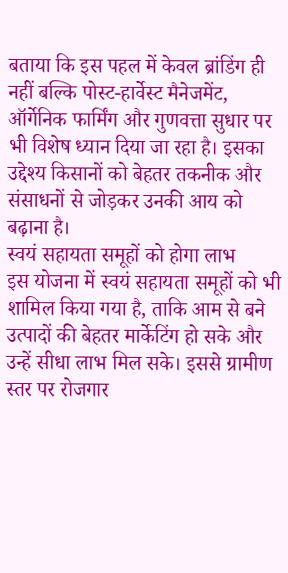बताया कि इस पहल में केवल ब्रांडिंग ही नहीं बल्कि पोस्ट-हार्वेस्ट मैनेजमेंट, ऑर्गेनिक फार्मिंग और गुणवत्ता सुधार पर भी विशेष ध्यान दिया जा रहा है। इसका उद्देश्य किसानों को बेहतर तकनीक और संसाधनों से जोड़कर उनकी आय को बढ़ाना है।
स्वयं सहायता समूहों को होगा लाभ
इस योजना में स्वयं सहायता समूहों को भी शामिल किया गया है, ताकि आम से बने उत्पादों की बेहतर मार्केटिंग हो सके और उन्हें सीधा लाभ मिल सके। इससे ग्रामीण स्तर पर रोजगार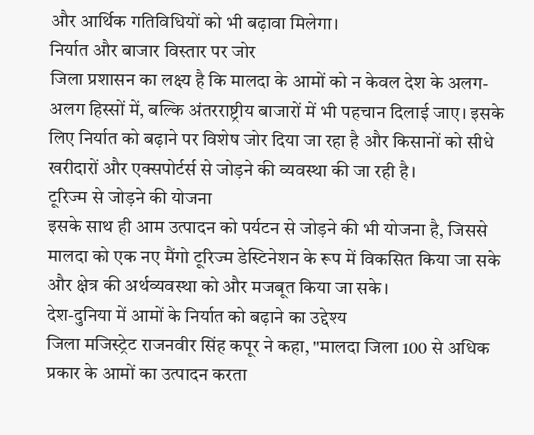और आर्थिक गतिविधियों को भी बढ़ावा मिलेगा।
निर्यात और बाजार विस्तार पर जोर
जिला प्रशासन का लक्ष्य है कि मालदा के आमों को न केवल देश के अलग-अलग हिस्सों में, बल्कि अंतरराष्ट्रीय बाजारों में भी पहचान दिलाई जाए। इसके लिए निर्यात को बढ़ाने पर विशेष जोर दिया जा रहा है और किसानों को सीधे खरीदारों और एक्सपोर्टर्स से जोड़ने की व्यवस्था की जा रही है।
टूरिज्म से जोड़ने की योजना
इसके साथ ही आम उत्पादन को पर्यटन से जोड़ने की भी योजना है, जिससे मालदा को एक नए मैंगो टूरिज्म डेस्टिनेशन के रूप में विकसित किया जा सके और क्षेत्र की अर्थव्यवस्था को और मजबूत किया जा सके।
देश-दुनिया में आमों के निर्यात को बढ़ाने का उद्देश्य
जिला मजिस्ट्रेट राजनवीर सिंह कपूर ने कहा, "मालदा जिला 100 से अधिक प्रकार के आमों का उत्पादन करता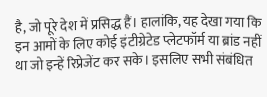है, जो पूरे देश में प्रसिद्ध हैं। हालांकि, यह देखा गया कि इन आमों के लिए कोई इंटीग्रेटेड प्लेटफॉर्म या ब्रांड नहीं था जो इन्हें रिप्रेजेंट कर सके। इसलिए सभी संबंधित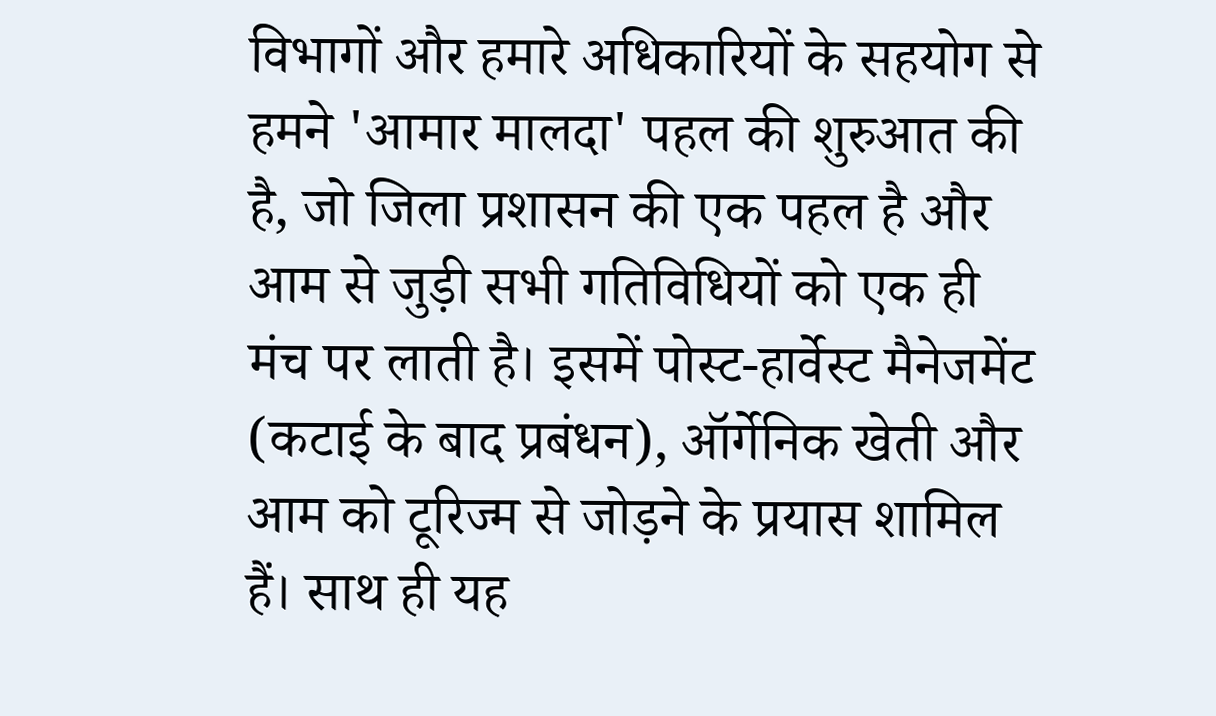विभागों और हमारे अधिकारियों के सहयोग से हमने 'आमार मालदा' पहल की शुरुआत की है, जो जिला प्रशासन की एक पहल है और आम से जुड़ी सभी गतिविधियों को एक ही मंच पर लाती है। इसमें पोस्ट-हार्वेस्ट मैनेजमेंट (कटाई के बाद प्रबंधन), ऑर्गेनिक खेती और आम को टूरिज्म से जोड़ने के प्रयास शामिल हैं। साथ ही यह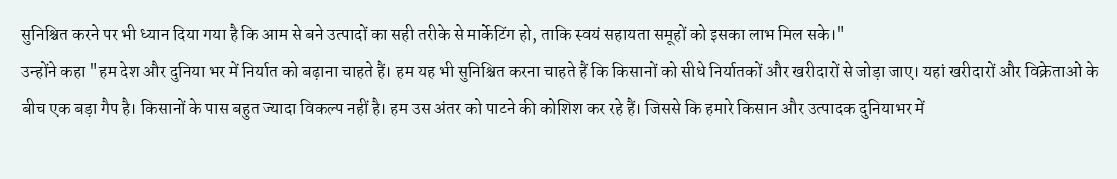सुनिश्चित करने पर भी ध्यान दिया गया है कि आम से बने उत्पादों का सही तरीके से मार्केटिंग हो, ताकि स्वयं सहायता समूहों को इसका लाभ मिल सके।"
उन्होंने कहा "हम देश और दुनिया भर में निर्यात को बढ़ाना चाहते हैं। हम यह भी सुनिश्चित करना चाहते हैं कि किसानों को सीधे निर्यातकों और खरीदारों से जोड़ा जाए। यहां खरीदारों और विक्रेताओं के बीच एक बड़ा गैप है। किसानों के पास बहुत ज्यादा विकल्प नहीं है। हम उस अंतर को पाटने की कोशिश कर रहे हैं। जिससे कि हमारे किसान और उत्पादक दुनियाभर में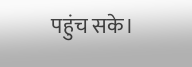पहुंच सके।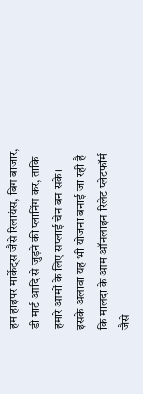हम हाइपर मार्केट्स जैसे रिलायंस, बिग बाजार, डी मार्ट आदि से जुड़ने की प्लानिंग कर, ताकि हमारे आमों के लिए सप्लाई चेन बन सके। इसके अलावा यह भी योजना बनाई जा रही है कि मालदा के आम ऑनलाइन रिलेट प्लेटफॉर्म जैसे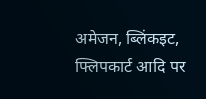अमेजन, ब्लिंकइट, फ्लिपकार्ट आदि पर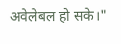अवेलेबल हो सके।"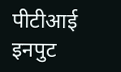पीटीआई इनपुट